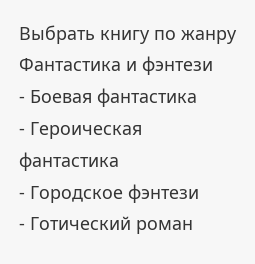Выбрать книгу по жанру
Фантастика и фэнтези
- Боевая фантастика
- Героическая фантастика
- Городское фэнтези
- Готический роман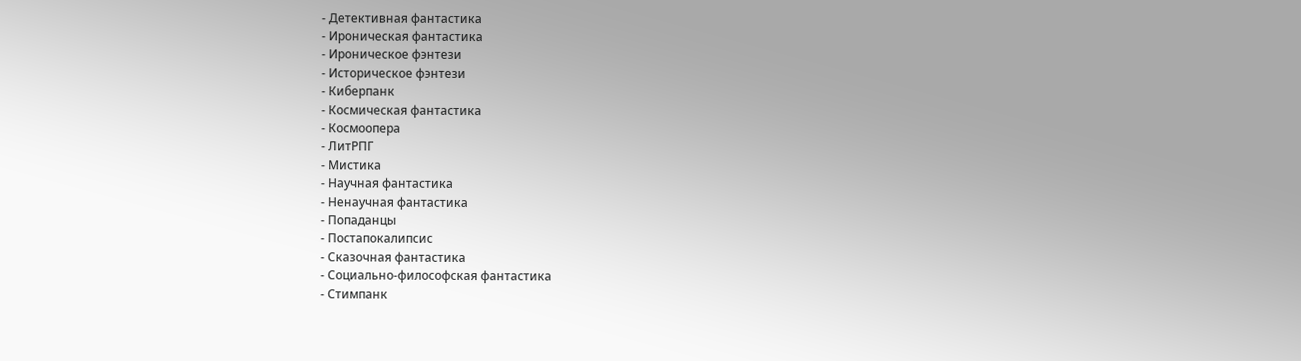- Детективная фантастика
- Ироническая фантастика
- Ироническое фэнтези
- Историческое фэнтези
- Киберпанк
- Космическая фантастика
- Космоопера
- ЛитРПГ
- Мистика
- Научная фантастика
- Ненаучная фантастика
- Попаданцы
- Постапокалипсис
- Сказочная фантастика
- Социально-философская фантастика
- Стимпанк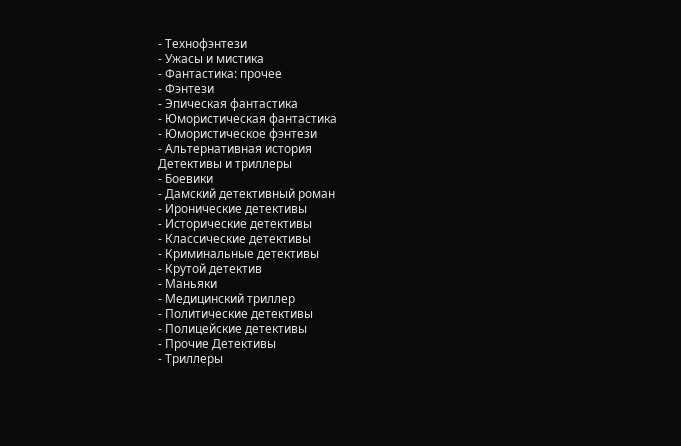- Технофэнтези
- Ужасы и мистика
- Фантастика: прочее
- Фэнтези
- Эпическая фантастика
- Юмористическая фантастика
- Юмористическое фэнтези
- Альтернативная история
Детективы и триллеры
- Боевики
- Дамский детективный роман
- Иронические детективы
- Исторические детективы
- Классические детективы
- Криминальные детективы
- Крутой детектив
- Маньяки
- Медицинский триллер
- Политические детективы
- Полицейские детективы
- Прочие Детективы
- Триллеры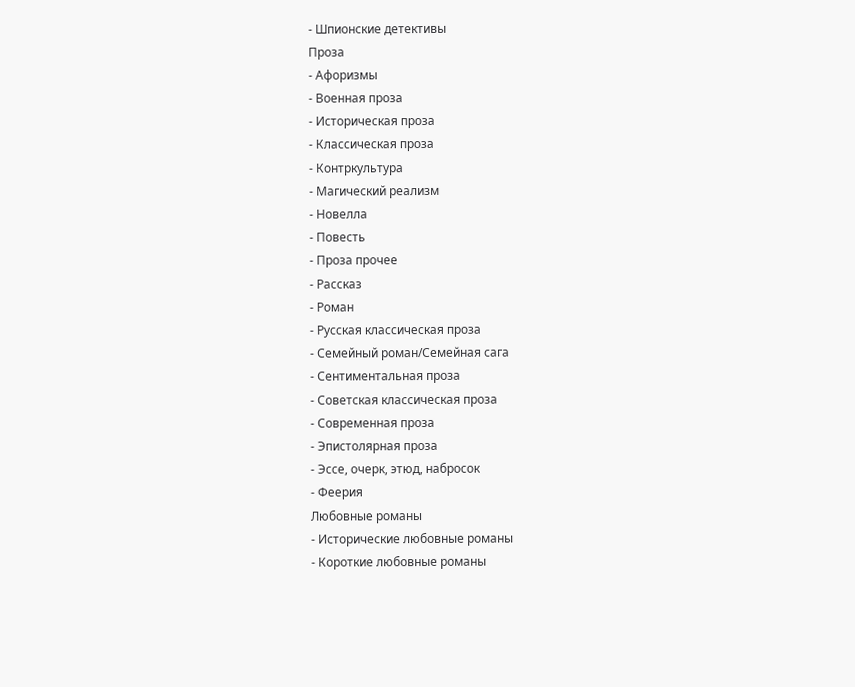- Шпионские детективы
Проза
- Афоризмы
- Военная проза
- Историческая проза
- Классическая проза
- Контркультура
- Магический реализм
- Новелла
- Повесть
- Проза прочее
- Рассказ
- Роман
- Русская классическая проза
- Семейный роман/Семейная сага
- Сентиментальная проза
- Советская классическая проза
- Современная проза
- Эпистолярная проза
- Эссе, очерк, этюд, набросок
- Феерия
Любовные романы
- Исторические любовные романы
- Короткие любовные романы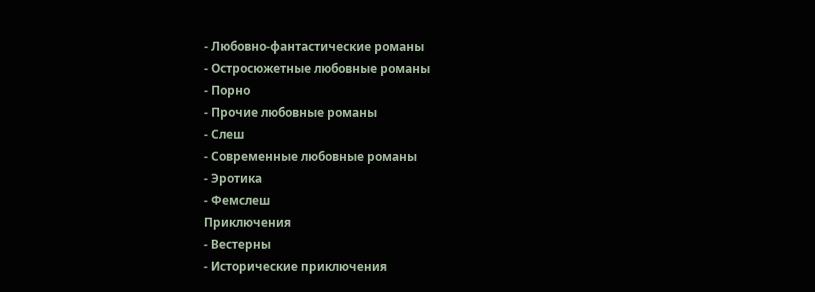- Любовно-фантастические романы
- Остросюжетные любовные романы
- Порно
- Прочие любовные романы
- Слеш
- Современные любовные романы
- Эротика
- Фемслеш
Приключения
- Вестерны
- Исторические приключения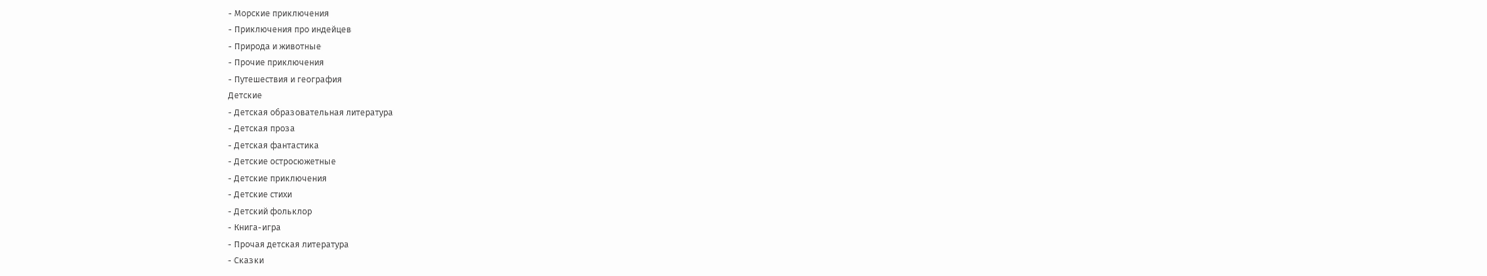- Морские приключения
- Приключения про индейцев
- Природа и животные
- Прочие приключения
- Путешествия и география
Детские
- Детская образовательная литература
- Детская проза
- Детская фантастика
- Детские остросюжетные
- Детские приключения
- Детские стихи
- Детский фольклор
- Книга-игра
- Прочая детская литература
- Сказки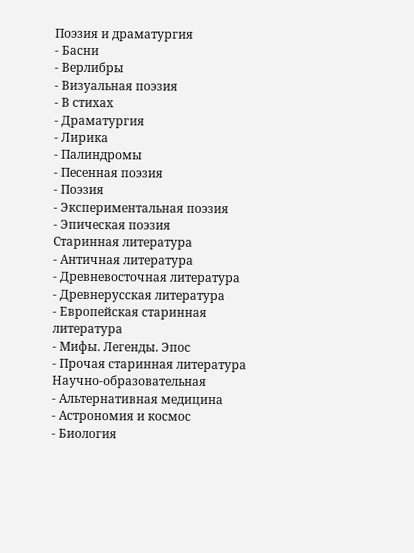Поэзия и драматургия
- Басни
- Верлибры
- Визуальная поэзия
- В стихах
- Драматургия
- Лирика
- Палиндромы
- Песенная поэзия
- Поэзия
- Экспериментальная поэзия
- Эпическая поэзия
Старинная литература
- Античная литература
- Древневосточная литература
- Древнерусская литература
- Европейская старинная литература
- Мифы. Легенды. Эпос
- Прочая старинная литература
Научно-образовательная
- Альтернативная медицина
- Астрономия и космос
- Биология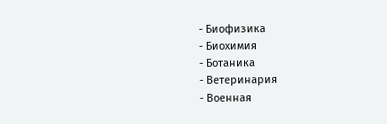- Биофизика
- Биохимия
- Ботаника
- Ветеринария
- Военная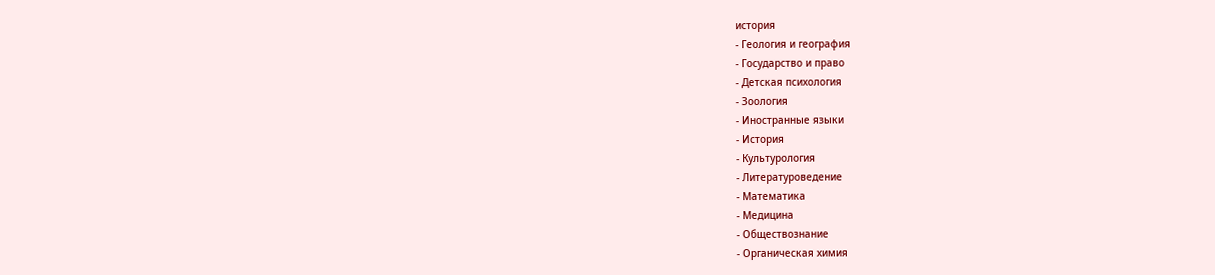история
- Геология и география
- Государство и право
- Детская психология
- Зоология
- Иностранные языки
- История
- Культурология
- Литературоведение
- Математика
- Медицина
- Обществознание
- Органическая химия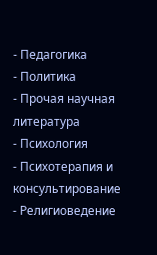- Педагогика
- Политика
- Прочая научная литература
- Психология
- Психотерапия и консультирование
- Религиоведение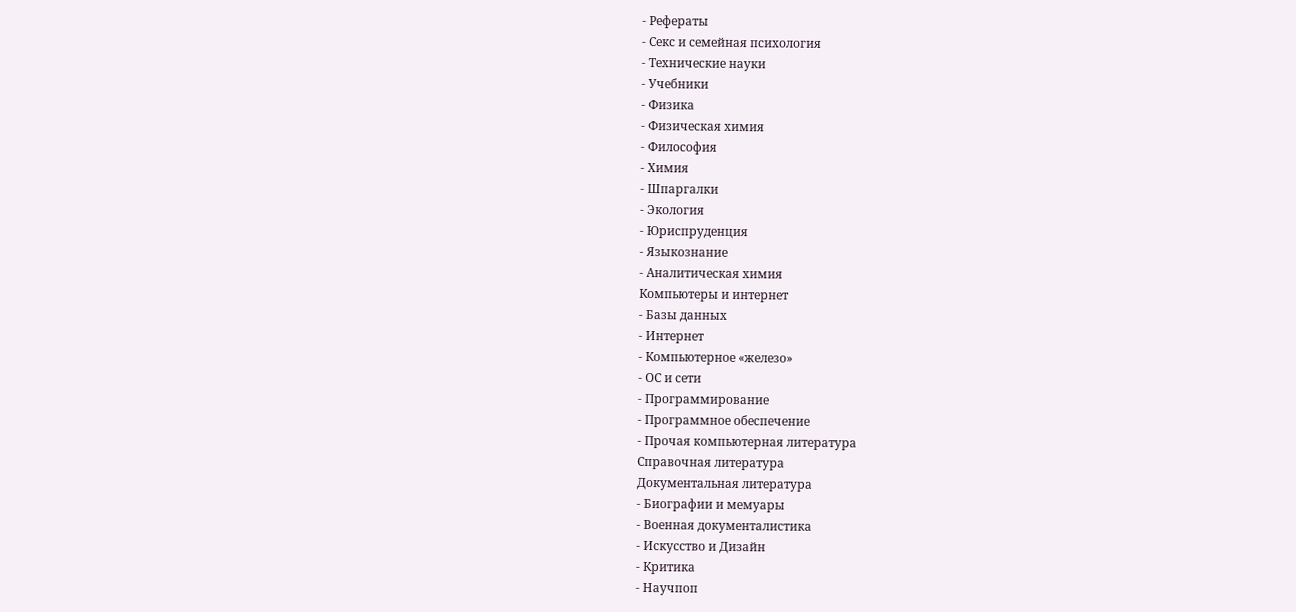- Рефераты
- Секс и семейная психология
- Технические науки
- Учебники
- Физика
- Физическая химия
- Философия
- Химия
- Шпаргалки
- Экология
- Юриспруденция
- Языкознание
- Аналитическая химия
Компьютеры и интернет
- Базы данных
- Интернет
- Компьютерное «железо»
- ОС и сети
- Программирование
- Программное обеспечение
- Прочая компьютерная литература
Справочная литература
Документальная литература
- Биографии и мемуары
- Военная документалистика
- Искусство и Дизайн
- Критика
- Научпоп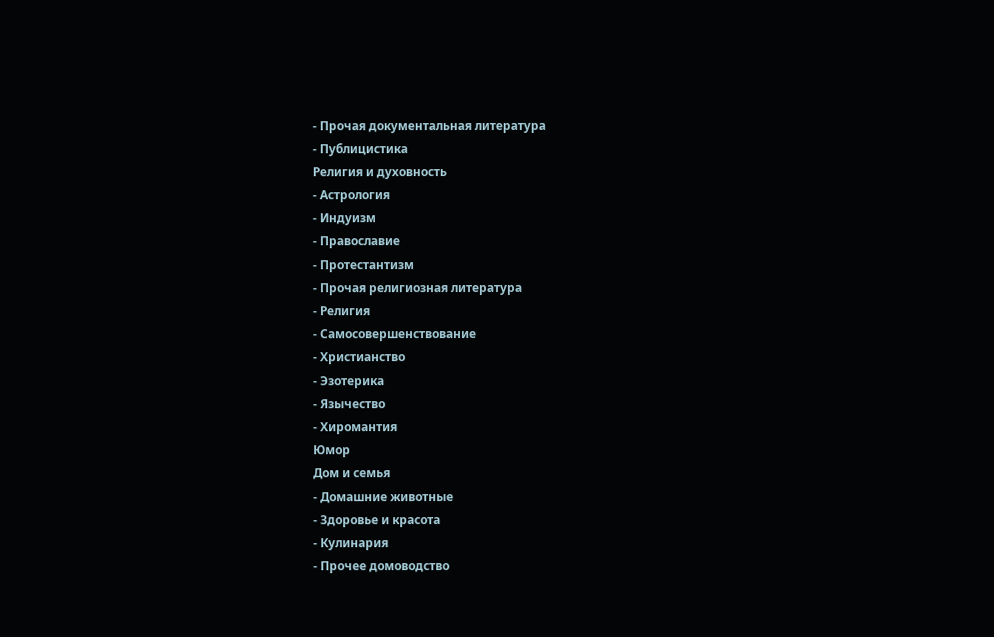- Прочая документальная литература
- Публицистика
Религия и духовность
- Астрология
- Индуизм
- Православие
- Протестантизм
- Прочая религиозная литература
- Религия
- Самосовершенствование
- Христианство
- Эзотерика
- Язычество
- Хиромантия
Юмор
Дом и семья
- Домашние животные
- Здоровье и красота
- Кулинария
- Прочее домоводство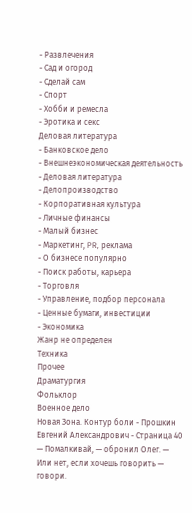- Развлечения
- Сад и огород
- Сделай сам
- Спорт
- Хобби и ремесла
- Эротика и секс
Деловая литература
- Банковское дело
- Внешнеэкономическая деятельность
- Деловая литература
- Делопроизводство
- Корпоративная культура
- Личные финансы
- Малый бизнес
- Маркетинг, PR, реклама
- О бизнесе популярно
- Поиск работы, карьера
- Торговля
- Управление, подбор персонала
- Ценные бумаги, инвестиции
- Экономика
Жанр не определен
Техника
Прочее
Драматургия
Фольклор
Военное дело
Новая Зона. Контур боли - Прошкин Евгений Александрович - Страница 40
— Помалкивай, — обронил Олег. — Или нет, если хочешь говорить — говори.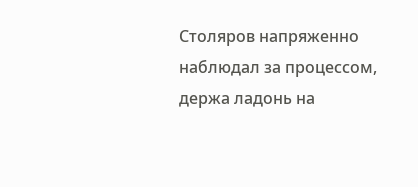Столяров напряженно наблюдал за процессом, держа ладонь на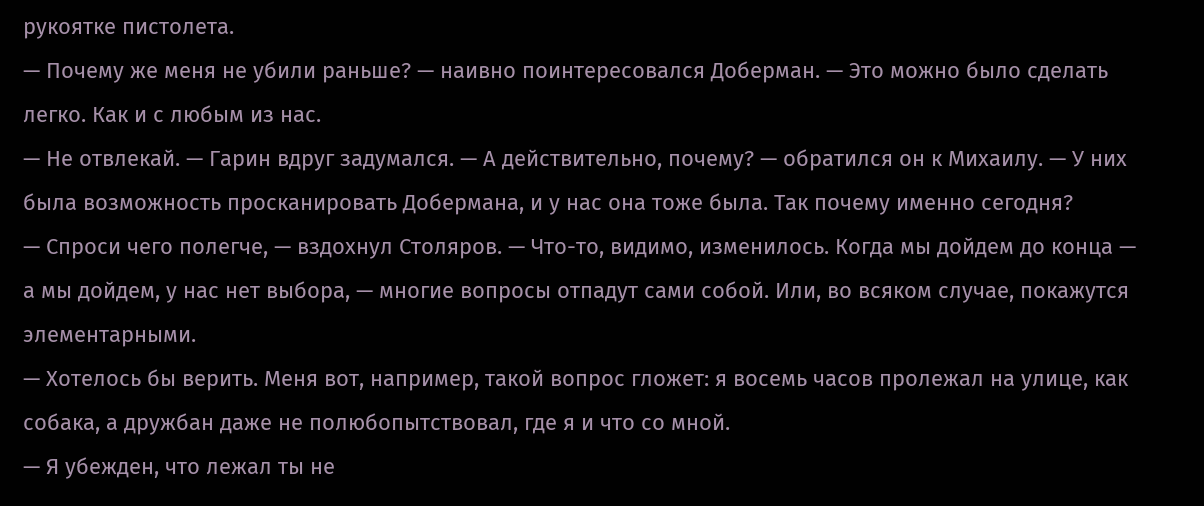рукоятке пистолета.
— Почему же меня не убили раньше? — наивно поинтересовался Доберман. — Это можно было сделать легко. Как и с любым из нас.
— Не отвлекай. — Гарин вдруг задумался. — А действительно, почему? — обратился он к Михаилу. — У них была возможность просканировать Добермана, и у нас она тоже была. Так почему именно сегодня?
— Спроси чего полегче, — вздохнул Столяров. — Что-то, видимо, изменилось. Когда мы дойдем до конца — а мы дойдем, у нас нет выбора, — многие вопросы отпадут сами собой. Или, во всяком случае, покажутся элементарными.
— Хотелось бы верить. Меня вот, например, такой вопрос гложет: я восемь часов пролежал на улице, как собака, а дружбан даже не полюбопытствовал, где я и что со мной.
— Я убежден, что лежал ты не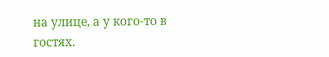на улице, а у кого-то в гостях.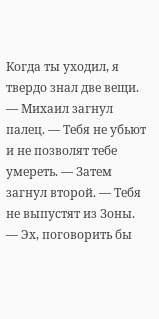Когда ты уходил, я твердо знал две вещи. — Михаил загнул палец. — Тебя не убьют и не позволят тебе умереть. — Затем загнул второй. — Тебя не выпустят из Зоны.
— Эх, поговорить бы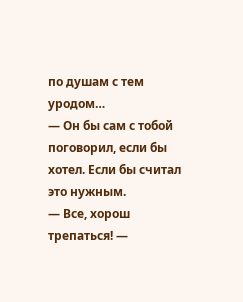по душам с тем уродом…
— Он бы сам с тобой поговорил, если бы хотел. Если бы считал это нужным.
— Все, хорош трепаться! —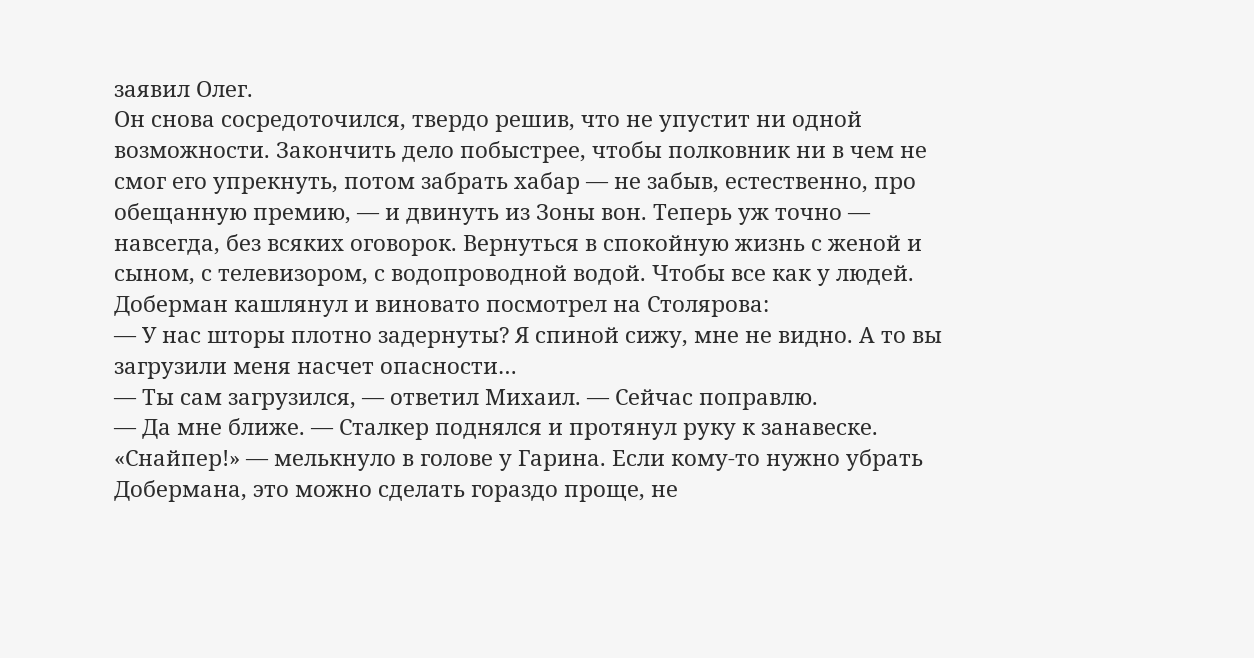заявил Олег.
Он снова сосредоточился, твердо решив, что не упустит ни одной возможности. Закончить дело побыстрее, чтобы полковник ни в чем не смог его упрекнуть, потом забрать хабар — не забыв, естественно, про обещанную премию, — и двинуть из Зоны вон. Теперь уж точно — навсегда, без всяких оговорок. Вернуться в спокойную жизнь с женой и сыном, с телевизором, с водопроводной водой. Чтобы все как у людей.
Доберман кашлянул и виновато посмотрел на Столярова:
— У нас шторы плотно задернуты? Я спиной сижу, мне не видно. А то вы загрузили меня насчет опасности…
— Ты сам загрузился, — ответил Михаил. — Сейчас поправлю.
— Да мне ближе. — Сталкер поднялся и протянул руку к занавеске.
«Снайпер!» — мелькнуло в голове у Гарина. Если кому-то нужно убрать Добермана, это можно сделать гораздо проще, не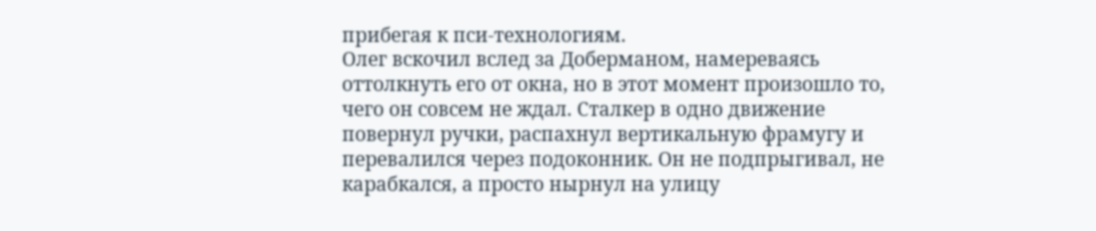прибегая к пси-технологиям.
Олег вскочил вслед за Доберманом, намереваясь оттолкнуть его от окна, но в этот момент произошло то, чего он совсем не ждал. Сталкер в одно движение повернул ручки, распахнул вертикальную фрамугу и перевалился через подоконник. Он не подпрыгивал, не карабкался, а просто нырнул на улицу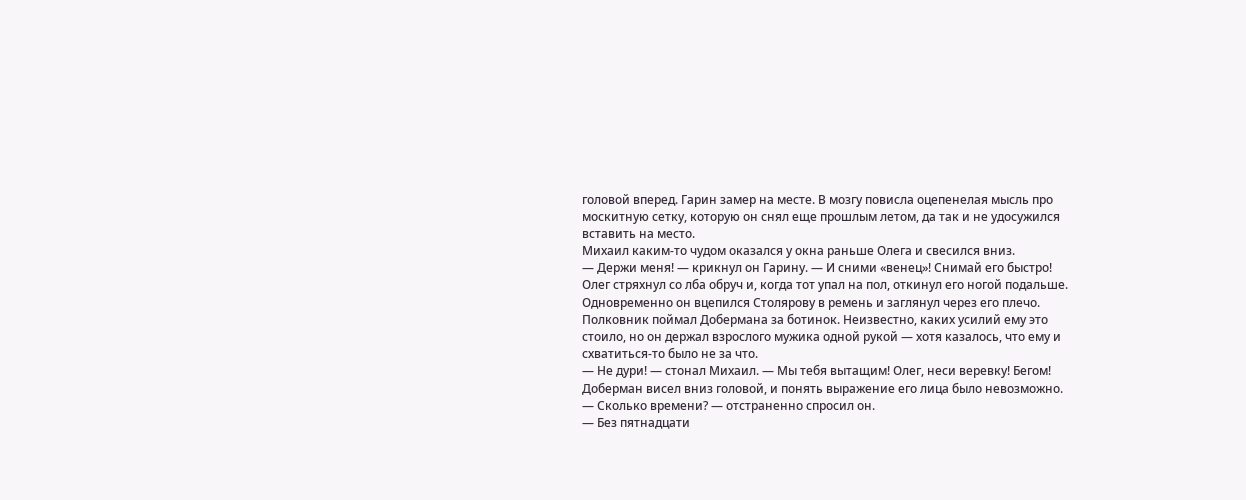головой вперед. Гарин замер на месте. В мозгу повисла оцепенелая мысль про москитную сетку, которую он снял еще прошлым летом, да так и не удосужился вставить на место.
Михаил каким-то чудом оказался у окна раньше Олега и свесился вниз.
— Держи меня! — крикнул он Гарину. — И сними «венец»! Снимай его быстро!
Олег стряхнул со лба обруч и, когда тот упал на пол, откинул его ногой подальше. Одновременно он вцепился Столярову в ремень и заглянул через его плечо.
Полковник поймал Добермана за ботинок. Неизвестно, каких усилий ему это стоило, но он держал взрослого мужика одной рукой — хотя казалось, что ему и схватиться-то было не за что.
— Не дури! — стонал Михаил. — Мы тебя вытащим! Олег, неси веревку! Бегом!
Доберман висел вниз головой, и понять выражение его лица было невозможно.
— Сколько времени? — отстраненно спросил он.
— Без пятнадцати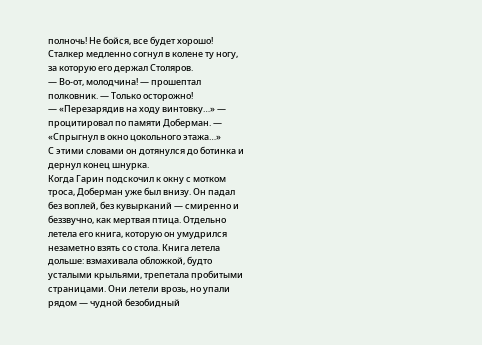полночь! Не бойся, все будет хорошо!
Сталкер медленно согнул в колене ту ногу, за которую его держал Столяров.
— Во-от, молодчина! — прошептал полковник. — Только осторожно!
— «Перезарядив на ходу винтовку…» — процитировал по памяти Доберман. — «Спрыгнул в окно цокольного этажа…»
С этими словами он дотянулся до ботинка и дернул конец шнурка.
Когда Гарин подскочил к окну с мотком троса, Доберман уже был внизу. Он падал без воплей, без кувырканий — смиренно и беззвучно, как мертвая птица. Отдельно летела его книга, которую он умудрился незаметно взять со стола. Книга летела дольше: взмахивала обложкой, будто усталыми крыльями, трепетала пробитыми страницами. Они летели врозь, но упали рядом — чудной безобидный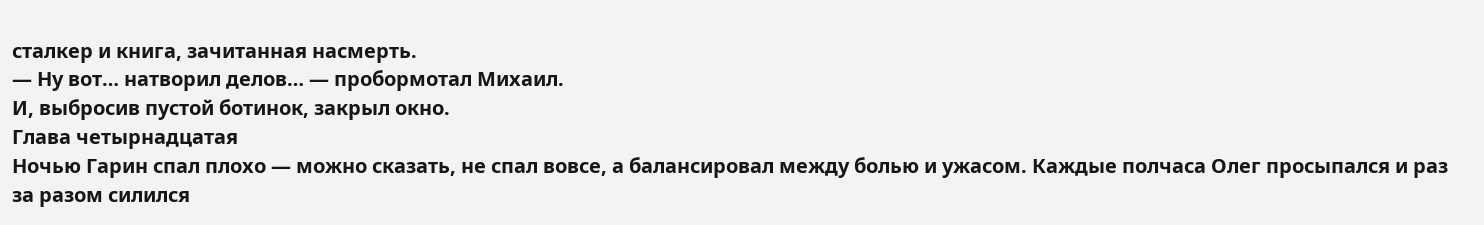сталкер и книга, зачитанная насмерть.
— Ну вот… натворил делов… — пробормотал Михаил.
И, выбросив пустой ботинок, закрыл окно.
Глава четырнадцатая
Ночью Гарин спал плохо — можно сказать, не спал вовсе, а балансировал между болью и ужасом. Каждые полчаса Олег просыпался и раз за разом силился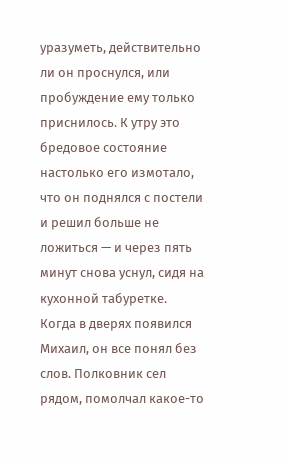уразуметь, действительно ли он проснулся, или пробуждение ему только приснилось. К утру это бредовое состояние настолько его измотало, что он поднялся с постели и решил больше не ложиться — и через пять минут снова уснул, сидя на кухонной табуретке.
Когда в дверях появился Михаил, он все понял без слов. Полковник сел рядом, помолчал какое-то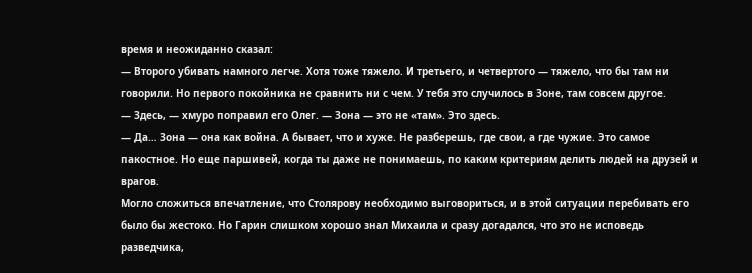время и неожиданно сказал:
— Второго убивать намного легче. Хотя тоже тяжело. И третьего, и четвертого — тяжело, что бы там ни говорили. Но первого покойника не сравнить ни с чем. У тебя это случилось в Зоне, там совсем другое.
— Здесь, — хмуро поправил его Олег. — Зона — это не «там». Это здесь.
— Да… Зона — она как война. А бывает, что и хуже. Не разберешь, где свои, а где чужие. Это самое пакостное. Но еще паршивей, когда ты даже не понимаешь, по каким критериям делить людей на друзей и врагов.
Могло сложиться впечатление, что Столярову необходимо выговориться, и в этой ситуации перебивать его было бы жестоко. Но Гарин слишком хорошо знал Михаила и сразу догадался, что это не исповедь разведчика,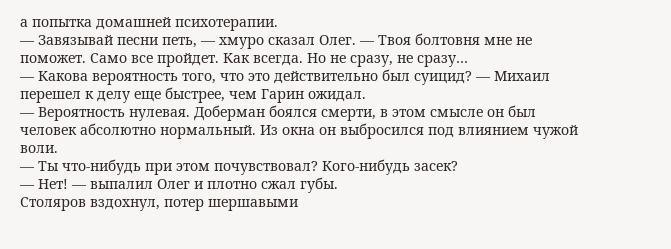а попытка домашней психотерапии.
— Завязывай песни петь, — хмуро сказал Олег. — Твоя болтовня мне не поможет. Само все пройдет. Как всегда. Но не сразу, не сразу…
— Какова вероятность того, что это действительно был суицид? — Михаил перешел к делу еще быстрее, чем Гарин ожидал.
— Вероятность нулевая. Доберман боялся смерти, в этом смысле он был человек абсолютно нормальный. Из окна он выбросился под влиянием чужой воли.
— Ты что-нибудь при этом почувствовал? Кого-нибудь засек?
— Нет! — выпалил Олег и плотно сжал губы.
Столяров вздохнул, потер шершавыми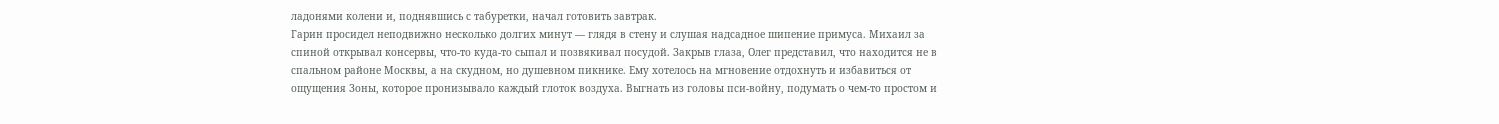ладонями колени и, поднявшись с табуретки, начал готовить завтрак.
Гарин просидел неподвижно несколько долгих минут — глядя в стену и слушая надсадное шипение примуса. Михаил за спиной открывал консервы, что-то куда-то сыпал и позвякивал посудой. Закрыв глаза, Олег представил, что находится не в спальном районе Москвы, а на скудном, но душевном пикнике. Ему хотелось на мгновение отдохнуть и избавиться от ощущения Зоны, которое пронизывало каждый глоток воздуха. Выгнать из головы пси-войну, подумать о чем-то простом и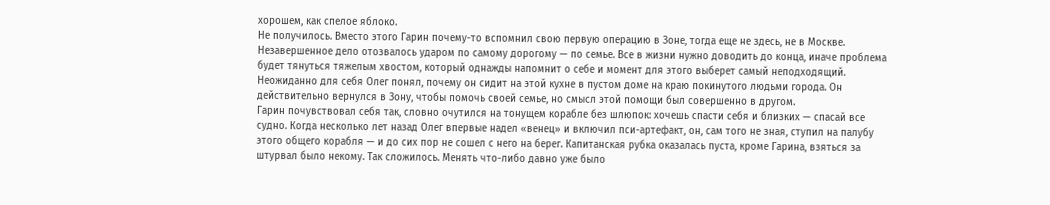хорошем, как спелое яблоко.
Не получилось. Вместо этого Гарин почему-то вспомнил свою первую операцию в Зоне, тогда еще не здесь, не в Москве. Незавершенное дело отозвалось ударом по самому дорогому — по семье. Все в жизни нужно доводить до конца, иначе проблема будет тянуться тяжелым хвостом, который однажды напомнит о себе и момент для этого выберет самый неподходящий.
Неожиданно для себя Олег понял, почему он сидит на этой кухне в пустом доме на краю покинутого людьми города. Он действительно вернулся в Зону, чтобы помочь своей семье, но смысл этой помощи был совершенно в другом.
Гарин почувствовал себя так, словно очутился на тонущем корабле без шлюпок: хочешь спасти себя и близких — спасай все судно. Когда несколько лет назад Олег впервые надел «венец» и включил пси-артефакт, он, сам того не зная, ступил на палубу этого общего корабля — и до сих пор не сошел с него на берег. Капитанская рубка оказалась пуста, кроме Гарина, взяться за штурвал было некому. Так сложилось. Менять что-либо давно уже было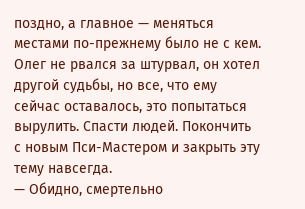поздно, а главное — меняться местами по-прежнему было не с кем. Олег не рвался за штурвал, он хотел другой судьбы, но все, что ему сейчас оставалось, это попытаться вырулить. Спасти людей. Покончить с новым Пси-Мастером и закрыть эту тему навсегда.
— Обидно, смертельно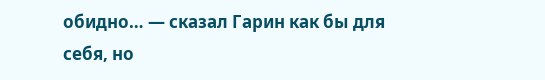обидно… — сказал Гарин как бы для себя, но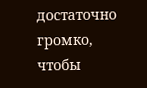достаточно громко, чтобы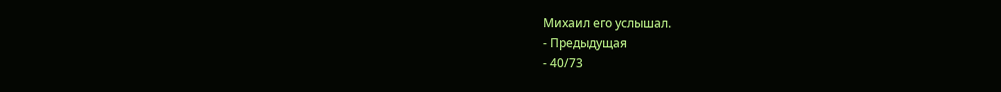Михаил его услышал.
- Предыдущая
- 40/73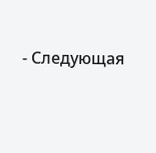- Следующая